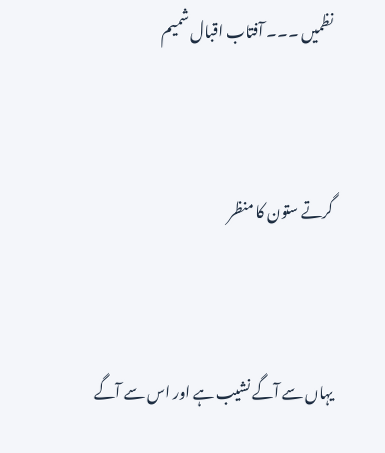نظمیں ۔۔۔ آفتاب اقبال شمیم



گرتے ستون کا منظر



یہاں سے آگے نشیب ہے اور اس سے آگے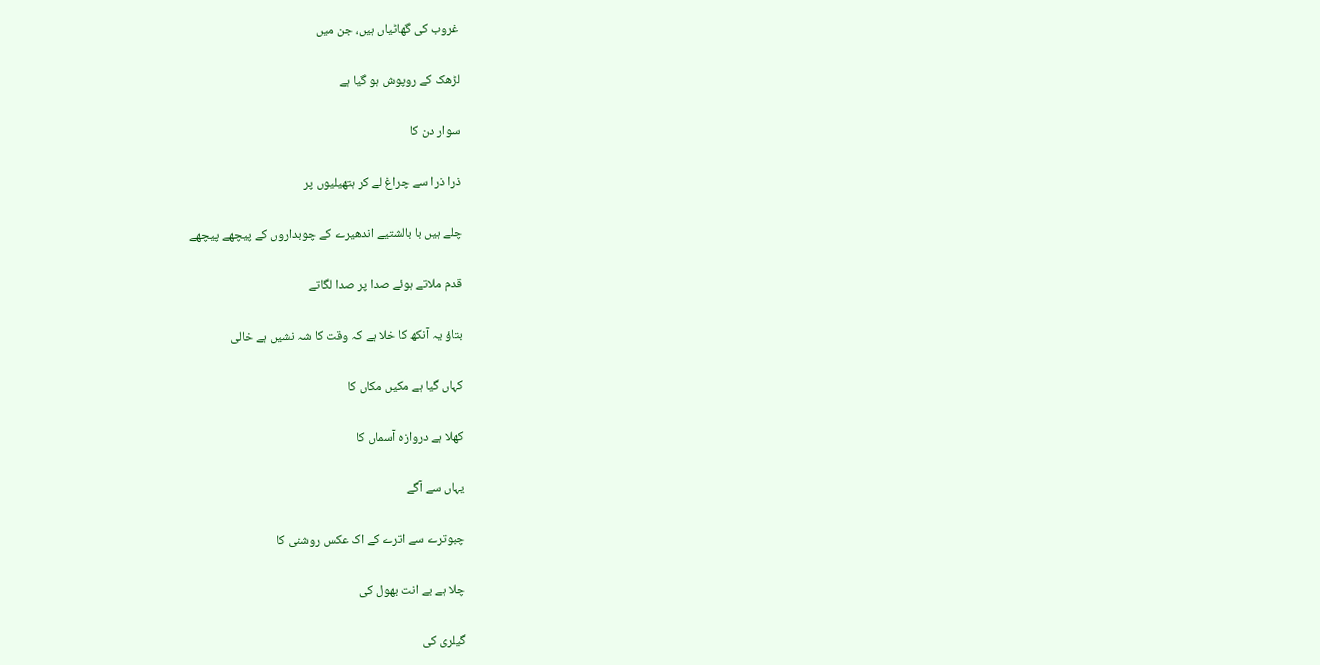غروب کی گھاٹیاں ہیں، جن میں

لڑھک کے روپوش ہو گیا ہے

سوار دن کا

ذرا ذرا سے چراغ لے کر ہتھیلیوں پر

چلے ہیں با بالشتیے اندھیرے کے چوبداروں کے پیچھے پیچھے

قدم ملاتے ہوئے صدا پر صدا لگاتے

بتاؤ یہ آنکھ کا خلا ہے کہ وقت کا شہ نشیں ہے خالی

کہاں گیا ہے مکیں مکاں کا

کھلا ہے دروازہ آسماں کا

یہاں سے آگے

چبوترے سے اترے کے اک عکس روشنی کا

چلا ہے بے انت بھول کی

گیلری کی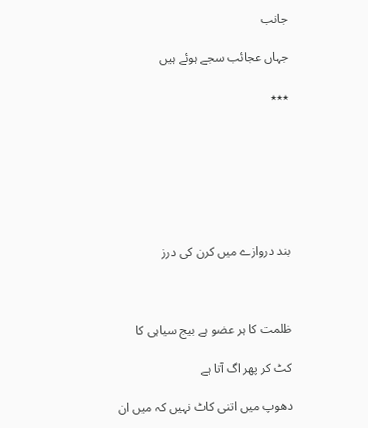جانب

جہاں عجائب سجے ہوئے ہیں

٭٭٭







بند دروازے میں کرن کی درز



ظلمت کا ہر عضو ہے بیج سیاہی کا

کٹ کر پھر اگ آتا ہے

دھوپ میں اتنی کاٹ نہیں کہ میں ان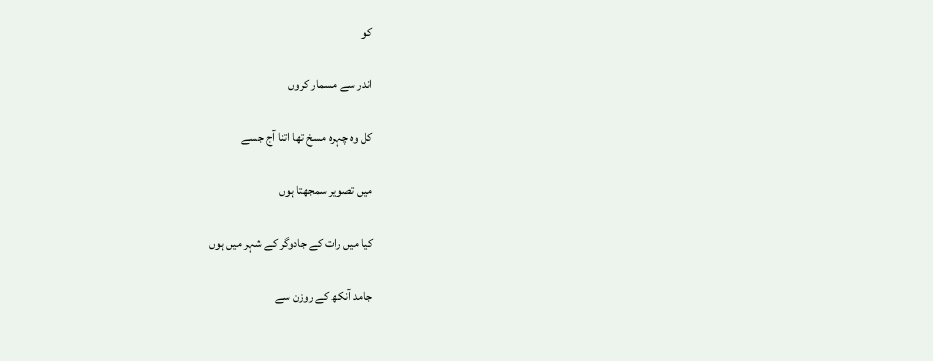کو

اندر سے مسمار کروں

کل وہ چہرہ مسخ تھا اتنا آج جسے

میں تصویر سمجھتا ہوں

کیا میں رات کے جادوگر کے شہر میں ہوں

جامد آنکھ کے روزن سے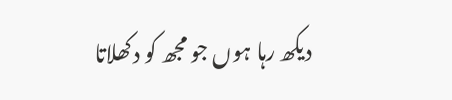دیکھ رہا ہوں جو مجھ کو دکھلاتا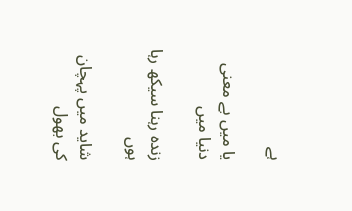ہے

یا میں بے معنی دنیا میں

زندہ رہنا سیکھ رہا ہوں

شاید میں پہچان کی بھول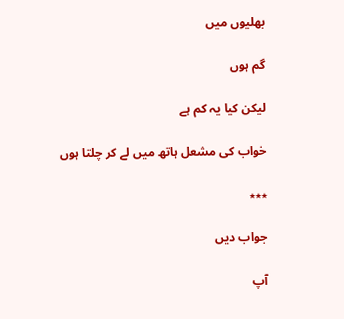بھلیوں میں

گم ہوں

لیکن کیا یہ کم ہے

خواب کی مشعل ہاتھ میں لے کر چلتا ہوں

٭٭٭

جواب دیں

آپ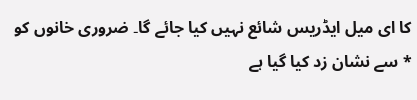کا ای میل ایڈریس شائع نہیں کیا جائے گا۔ ضروری خانوں کو * سے نشان زد کیا گیا ہے